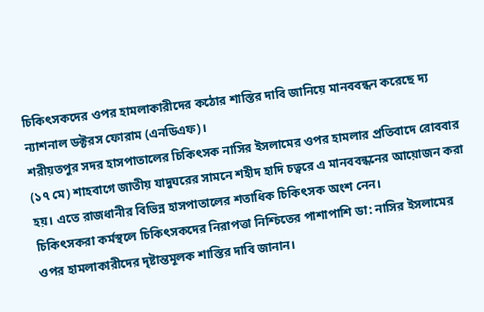চিকিৎসকদের ওপর হামলাকারীদের কঠোর শাস্তির দাবি জানিয়ে মানববন্ধন করেছে দ্য ন্যাশনাল ডক্টরস ফোরাম (এনডিএফ)।
শরীয়তপুর সদর হাসপাতালের চিকিৎসক নাসির ইসলামের ওপর হামলার প্রতিবাদে রোববার (১৭ মে) শাহবাগে জাতীয় যাদুঘরের সামনে শহীদ হাদি চত্বরে এ মানববন্ধনের আয়োজন করা হয়। এতে রাজধানীর বিভিন্ন হাসপাতালের শতাধিক চিকিৎসক অংশ নেন।
চিকিৎসকরা কর্মস্থলে চিকিৎসকদের নিরাপত্তা নিশ্চিতের পাশাপাশি ডা: নাসির ইসলামের ওপর হামলাকারীদের দৃষ্টান্তমূলক শাস্তির দাবি জানান।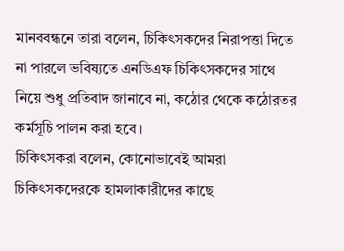মানববন্ধনে তারা বলেন, চিকিৎসকদের নিরাপত্তা দিতে না পারলে ভবিষ্যতে এনডিএফ চিকিৎসকদের সাথে নিয়ে শুধু প্রতিবাদ জানাবে না, কঠোর থেকে কঠোরতর কর্মসূচি পালন করা হবে।
চিকিৎসকরা বলেন, কোনোভাবেই আমরা চিকিৎসকদেরকে হামলাকারীদের কাছে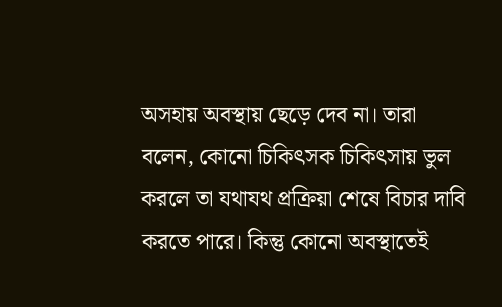অসহায় অবস্থায় ছেড়ে দেব না। তারা বলেন, কোনো চিকিৎসক চিকিৎসায় ভুল করলে তা যথাযথ প্রক্রিয়া শেষে বিচার দাবি করতে পারে। কিন্তু কোনো অবস্থাতেই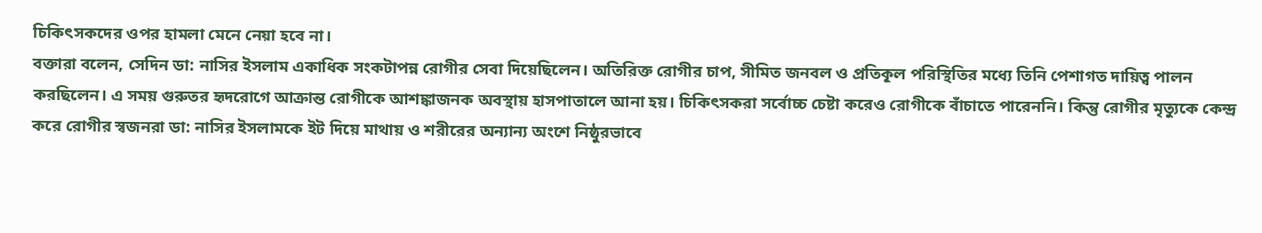চিকিৎসকদের ওপর হামলা মেনে নেয়া হবে না।
বক্তারা বলেন, সেদিন ডা: নাসির ইসলাম একাধিক সংকটাপন্ন রোগীর সেবা দিয়েছিলেন। অতিরিক্ত রোগীর চাপ, সীমিত জনবল ও প্রতিকূল পরিস্থিতির মধ্যে তিনি পেশাগত দায়িত্ব পালন করছিলেন। এ সময় গুরুতর হৃদরোগে আক্রান্ত রোগীকে আশঙ্কাজনক অবস্থায় হাসপাতালে আনা হয়। চিকিৎসকরা সর্বোচ্চ চেষ্টা করেও রোগীকে বাঁচাতে পারেননি। কিন্তু রোগীর মৃত্যুকে কেন্দ্র করে রোগীর স্বজনরা ডা: নাসির ইসলামকে ইট দিয়ে মাথায় ও শরীরের অন্যান্য অংশে নিষ্ঠুরভাবে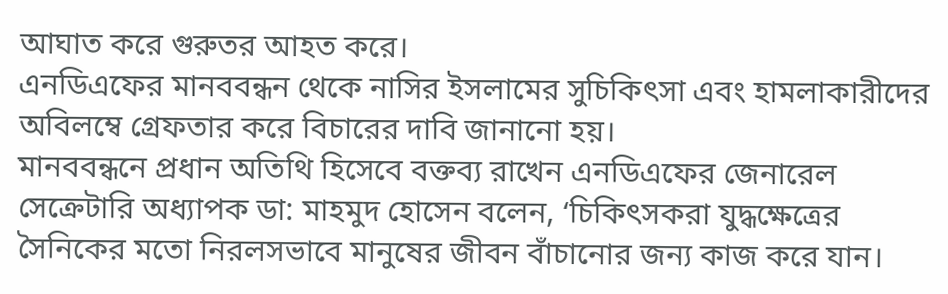আঘাত করে গুরুতর আহত করে।
এনডিএফের মানববন্ধন থেকে নাসির ইসলামের সুচিকিৎসা এবং হামলাকারীদের অবিলম্বে গ্রেফতার করে বিচারের দাবি জানানো হয়।
মানববন্ধনে প্রধান অতিথি হিসেবে বক্তব্য রাখেন এনডিএফের জেনারেল সেক্রেটারি অধ্যাপক ডা: মাহমুদ হোসেন বলেন, ‘চিকিৎসকরা যুদ্ধক্ষেত্রের সৈনিকের মতো নিরলসভাবে মানুষের জীবন বাঁচানোর জন্য কাজ করে যান।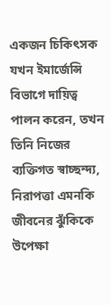একজন চিকিৎসক যখন ইমার্জেন্সি বিভাগে দায়িত্ব পালন করেন, তখন তিনি নিজের ব্যক্তিগত স্বাচ্ছন্দ্য, নিরাপত্তা এমনকি জীবনের ঝুঁকিকে উপেক্ষা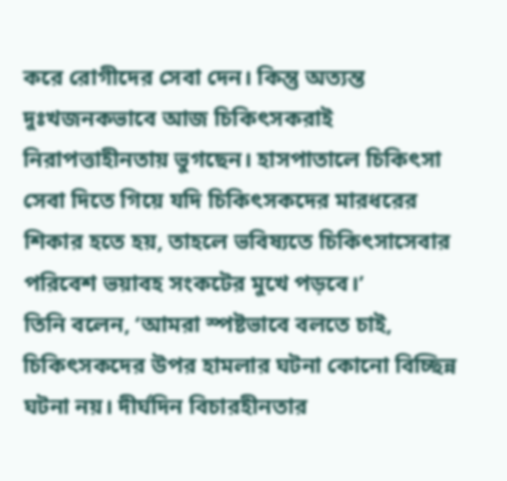করে রোগীদের সেবা দেন। কিন্তু অত্যন্ত দুঃখজনকভাবে আজ চিকিৎসকরাই নিরাপত্তাহীনতায় ভুগছেন। হাসপাতালে চিকিৎসা সেবা দিতে গিয়ে যদি চিকিৎসকদের মারধরের শিকার হতে হয়, তাহলে ভবিষ্যতে চিকিৎসাসেবার পরিবেশ ভয়াবহ সংকটের মুখে পড়বে।’
তিনি বলেন, ‘আমরা স্পষ্টভাবে বলতে চাই, চিকিৎসকদের উপর হামলার ঘটনা কোনো বিচ্ছিন্ন ঘটনা নয়। দীর্ঘদিন বিচারহীনতার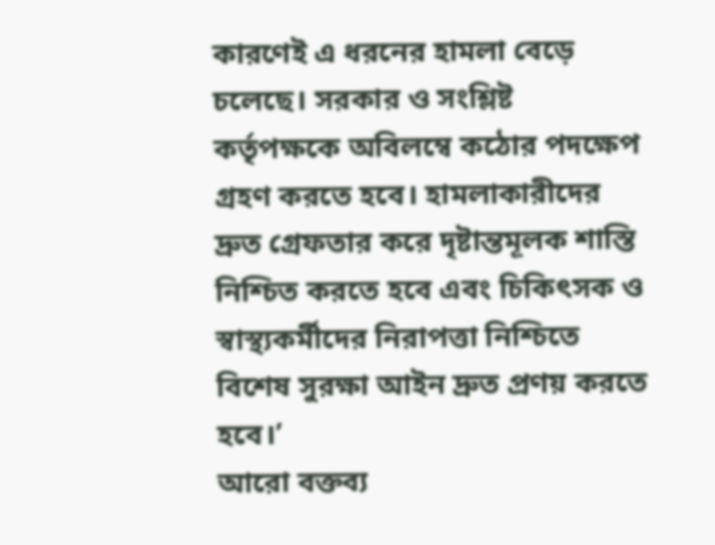কারণেই এ ধরনের হামলা বেড়ে চলেছে। সরকার ও সংশ্লিষ্ট কর্তৃপক্ষকে অবিলম্বে কঠোর পদক্ষেপ গ্রহণ করতে হবে। হামলাকারীদের দ্রুত গ্রেফতার করে দৃষ্টান্তমূলক শাস্তি নিশ্চিত করতে হবে এবং চিকিৎসক ও স্বাস্থ্যকর্মীদের নিরাপত্তা নিশ্চিতে বিশেষ সুরক্ষা আইন দ্রুত প্রণয় করতে হবে।’
আরো বক্তব্য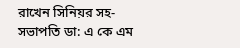রাখেন সিনিয়র সহ-সভাপতি ডা: এ কে এম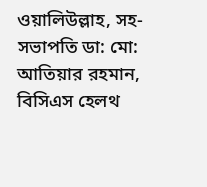ওয়ালিউল্লাহ, সহ-সভাপতি ডা: মো: আতিয়ার রহমান, বিসিএস হেলথ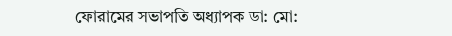ফোরামের সভাপতি অধ্যাপক ডা: মো: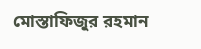মোস্তাফিজুর রহমান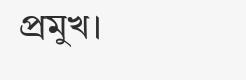প্রমুখ।